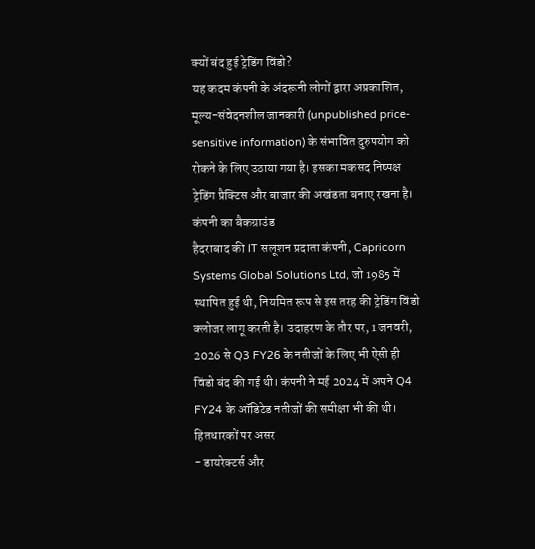क्यों बंद हुई ट्रेडिंग विंडो?
यह कदम कंपनी के अंदरूनी लोगों द्वारा अप्रकाशित, मूल्य-संवेदनशील जानकारी (unpublished price-sensitive information) के संभावित दुरुपयोग को रोकने के लिए उठाया गया है। इसका मकसद निष्पक्ष ट्रेडिंग प्रैक्टिस और बाजार की अखंडता बनाए रखना है।
कंपनी का बैकग्राउंड
हैदराबाद की IT सलूशन प्रदाता कंपनी, Capricorn Systems Global Solutions Ltd, जो 1985 में स्थापित हुई थी, नियमित रूप से इस तरह की ट्रेडिंग विंडो क्लोजर लागू करती है। उदाहरण के तौर पर, 1 जनवरी, 2026 से Q3 FY26 के नतीजों के लिए भी ऐसी ही विंडो बंद की गई थी। कंपनी ने मई 2024 में अपने Q4 FY24 के ऑडिटेड नतीजों की समीक्षा भी की थी।
हितधारकों पर असर
- डायरेक्टर्स और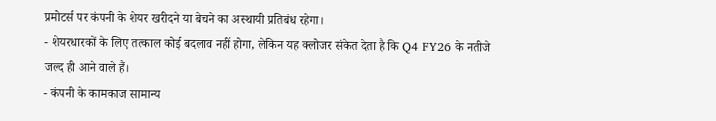प्रमोटर्स पर कंपनी के शेयर खरीदने या बेचने का अस्थायी प्रतिबंध रहेगा।
- शेयरधारकों के लिए तत्काल कोई बदलाव नहीं होगा, लेकिन यह क्लोजर संकेत देता है कि Q4 FY26 के नतीजे जल्द ही आने वाले हैं।
- कंपनी के कामकाज सामान्य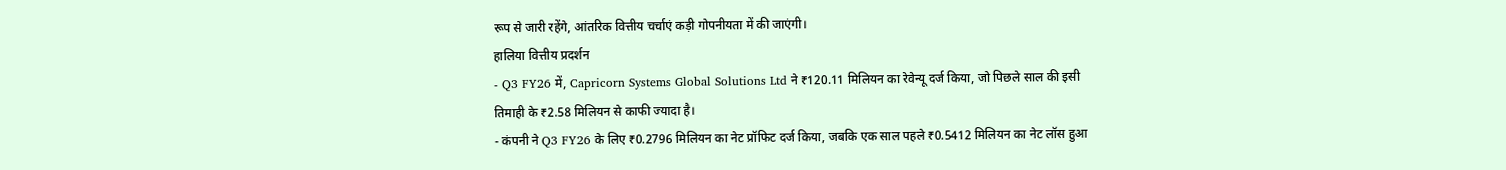रूप से जारी रहेंगे, आंतरिक वित्तीय चर्चाएं कड़ी गोपनीयता में की जाएंगी।
हालिया वित्तीय प्रदर्शन
- Q3 FY26 में, Capricorn Systems Global Solutions Ltd ने ₹120.11 मिलियन का रेवेन्यू दर्ज किया, जो पिछले साल की इसी तिमाही के ₹2.58 मिलियन से काफी ज्यादा है।
- कंपनी ने Q3 FY26 के लिए ₹0.2796 मिलियन का नेट प्रॉफिट दर्ज किया, जबकि एक साल पहले ₹0.5412 मिलियन का नेट लॉस हुआ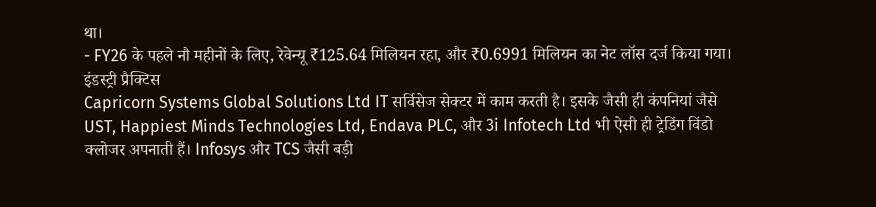था।
- FY26 के पहले नौ महीनों के लिए, रेवेन्यू ₹125.64 मिलियन रहा, और ₹0.6991 मिलियन का नेट लॉस दर्ज किया गया।
इंडस्ट्री प्रैक्टिस
Capricorn Systems Global Solutions Ltd IT सर्विसेज सेक्टर में काम करती है। इसके जैसी ही कंपनियां जैसे UST, Happiest Minds Technologies Ltd, Endava PLC, और 3i Infotech Ltd भी ऐसी ही ट्रेडिंग विंडो क्लोजर अपनाती हैं। Infosys और TCS जैसी बड़ी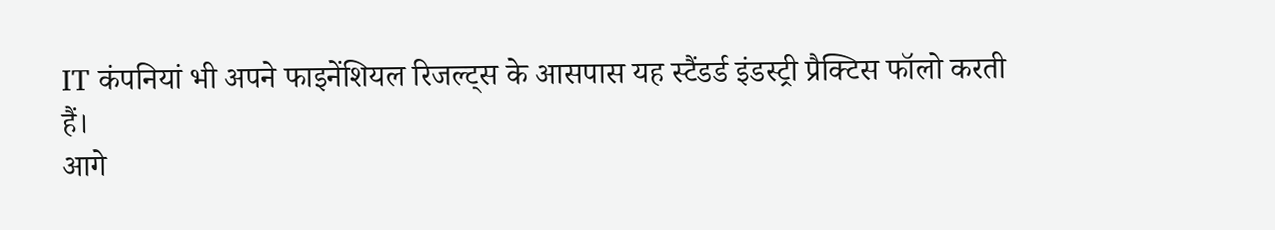IT कंपनियां भी अपने फाइनेंशियल रिजल्ट्स के आसपास यह स्टैंडर्ड इंडस्ट्री प्रैक्टिस फॉलो करती हैं।
आगे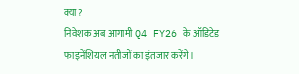क्या?
निवेशक अब आगामी Q4 FY26 के ऑडिटेड फाइनेंशियल नतीजों का इंतजार करेंगे।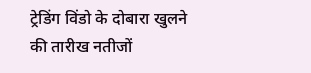ट्रेडिंग विंडो के दोबारा खुलने की तारीख नतीजों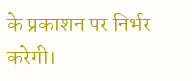के प्रकाशन पर निर्भर करेगी।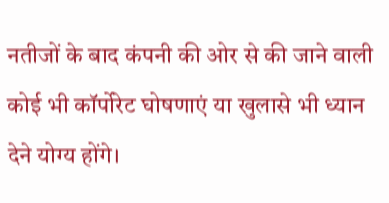नतीजों के बाद कंपनी की ओर से की जाने वाली कोई भी कॉर्पोरेट घोषणाएं या खुलासे भी ध्यान देने योग्य होंगे।